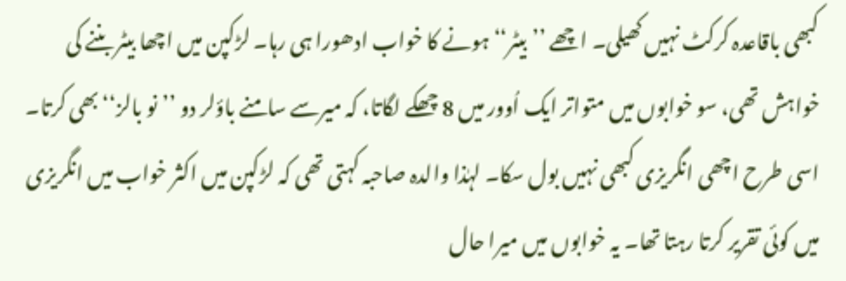کبھی باقاعدہ کرکٹ نہیں کھیلی۔ اچھے ’’بیٹر‘‘ ہونے کا خواب ادھورا ہی رہا۔ لڑکپن میں اچھا بیٹر بننے کی خواہش تھی، سو خوابوں میں متواتر ایک اُوور میں 8 چھکے لگاتا، کہ میرسے سامنے باؤلر دو ’’نو بالز‘‘ بھی کرتا۔
اسی طرح اچھی انگریزی کبھی نہیں بول سکا۔ لہٰذا والدہ صاحبہ کہتی تھی کہ لڑکپن میں اکثر خواب میں انگریزی میں کوئی تقریر کرتا رہتا تھا۔ یہ خوابوں میں میرا حال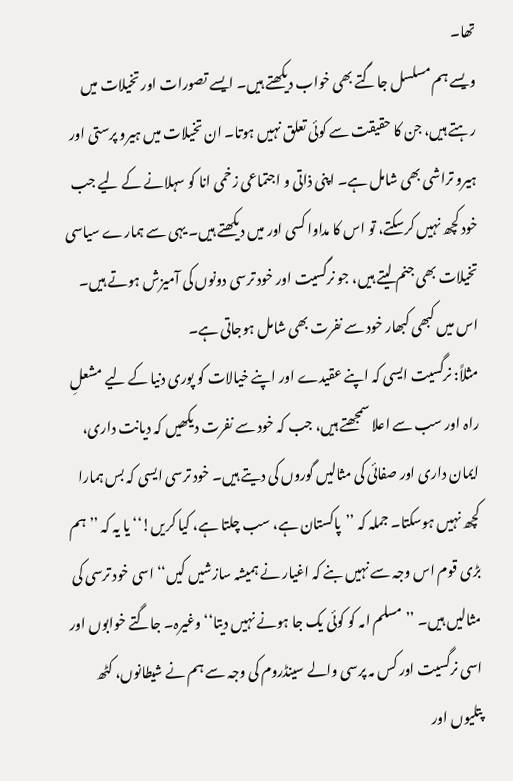تھا۔
ویسے ہم مسلسل جاگتے بھی خواب دیکھتے ہیں۔ ایسے تصورات اور تخیلات میں رہتے ہیں، جن کا حقیقت سے کوئی تعلق نہیں ہوتا۔ ان تخیلات میں ہیرو پرستی اور ہیرو تراشی بھی شامل ہے۔ اپنی ذاتی و اجتماعی زخمی انا کو سہلانے کے لیے جب خود کچھ نہیں کرسکتے، تو اس کا مداوا کسی اور میں دیکھتے ہیں۔ یہی سے ہمارے سیاسی تخیلات بھی جنم لیتے ہیں، جو نرگسیت اور خود ترسی دونوں کی آمیزش ہوتے ہیں۔ اس میں کبھی کبھار خود سے نفرت بھی شامل ہوجاتی ہے۔
مثلاً: نرگسیت ایسی کہ اپنے عقیدے اور اپنے خیالات کو پوری دنیا کے لیے مشعلِ راہ اور سب سے اعلا سمجھتے ہیں، جب کہ خود سے نفرت دیکھیں کہ دیانت داری، ایمان داری اور صفائی کی مثالیں گوروں کی دیتے ہیں۔ خود ترسی ایسی کہ بس ہمارا کچھ نہیں ہوسکتا۔ جملہ کہ ’’پاکستان ہے، سب چلتا ہے، کیا کریں!‘‘ یا یہ کہ ’’ہم بڑی قوم اس وجہ سے نہیں بنے کہ اغیار نے ہمیشہ سازشیں کیں‘‘ اسی خود ترسی کی مثالیں ہیں۔ ’’مسلم امہ کو کوئی یک جا ہونے نہیں دیتا‘‘ وغیرہ۔ جاگتے خوابوں اور اسی نرگسیت اور کس مہ پرسی والے سینڈروم کی وجہ سے ہم نے شیطانوں، کٹھ پتلیوں اور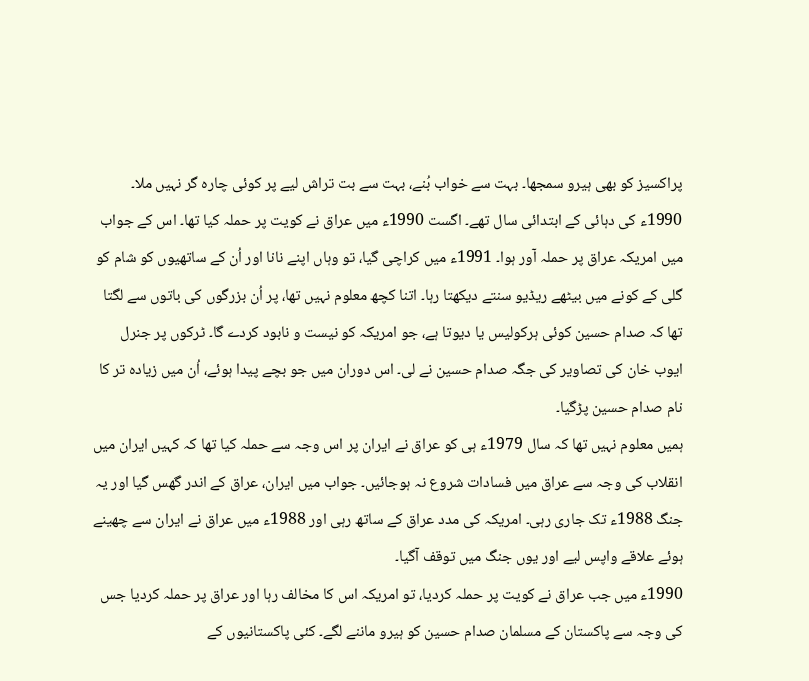پراکسیز کو بھی ہیرو سمجھا۔ بہت سے خواب بُنے، بہت سے بت تراش لیے پر کوئی چارہ گر نہیں ملا۔
1990ء کی دہائی کے ابتدائی سال تھے۔ اگست 1990ء میں عراق نے کویت پر حملہ کیا تھا۔ اس کے جواب میں امریکہ عراق پر حملہ آور ہوا۔ 1991ء میں کراچی گیا، تو وہاں اپنے نانا اور اُن کے ساتھیوں کو شام کو گلی کے کونے میں بیٹھے ریڈیو سنتے دیکھتا رہا۔ اتنا کچھ معلوم نہیں تھا، پر اُن بزرگوں کی باتوں سے لگتا تھا کہ صدام حسین کوئی ہرکولیس یا دیوتا ہے، جو امریکہ کو نیست و نابود کردے گا۔ ٹرکوں پر جنرل ایوب خان کی تصاویر کی جگہ صدام حسین نے لی۔ اس دوران میں جو بچے پیدا ہوئے، اُن میں زیادہ تر کا نام صدام حسین پڑگیا۔
ہمیں معلوم نہیں تھا کہ سال 1979ء ہی کو عراق نے ایران پر اس وجہ سے حملہ کیا تھا کہ کہیں ایران میں انقلاب کی وجہ سے عراق میں فسادات شروع نہ ہوجائیں۔ جواب میں ایران، عراق کے اندر گھس گیا اور یہ جنگ 1988ء تک جاری رہی۔ امریکہ کی مدد عراق کے ساتھ رہی اور 1988ء میں عراق نے ایران سے چھینے ہوئے علاقے واپس لیے اور یوں جنگ میں توقف آگیا۔
1990ء میں جب عراق نے کویت پر حملہ کردیا، تو امریکہ اس کا مخالف رہا اور عراق پر حملہ کردیا جس کی وجہ سے پاکستان کے مسلمان صدام حسین کو ہیرو ماننے لگے۔ کئی پاکستانیوں کے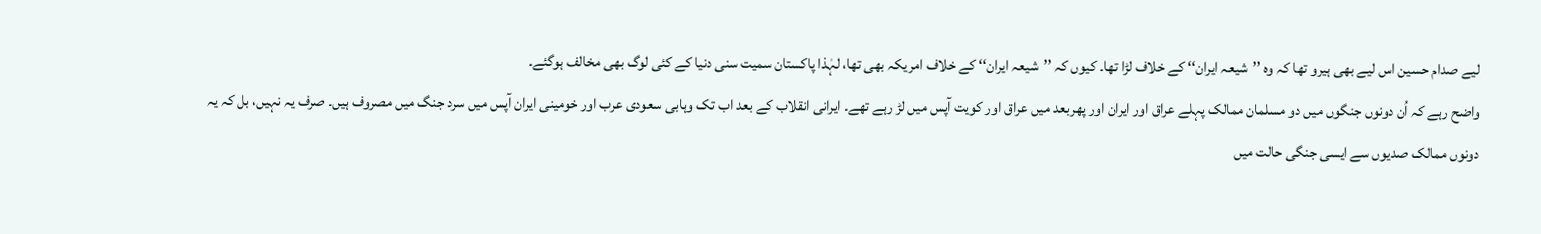لیے صدام حسین اس لیے بھی ہیرو تھا کہ وہ ’’شیعہ ایران‘‘ کے خلاف لڑا تھا۔ کیوں کہ ’’شیعہ ایران‘‘ کے خلاف امریکہ بھی تھا، لہٰذا پاکستان سمیت سنی دنیا کے کئی لوگ بھی مخالف ہوگئے۔
واضح رہے کہ اُن دونوں جنگوں میں دو مسلمان ممالک پہلے عراق اور ایران اور پھربعد میں عراق اور کویت آپس میں لڑ رہے تھے۔ ایرانی انقلاب کے بعد اب تک وہابی سعودی عرب اور خومینی ایران آپس میں سرد جنگ میں مصروف ہیں۔ صرف یہ نہیں، بل کہ یہ دونوں ممالک صدیوں سے ایسی جنگی حالت میں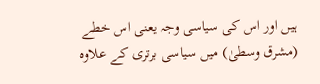ہیں اور اس کی سیاسی وجہ یعنی اس خطے (مشرق وسطیٰ) میں سیاسی برتری کے علاوہ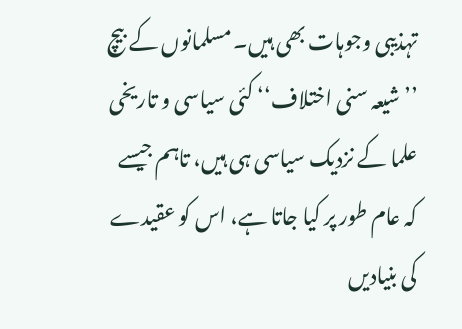تہذیبی وجوہات بھی ہیں۔ مسلمانوں کے بیچ ’’شیعہ سنی اختلاف‘‘ کئی سیاسی و تاریخی علما کے نزدیک سیاسی ہی ہیں، تاہم جیسے کہ عام طور پر کیا جاتا ہے، اس کو عقیدے کی بنیادیں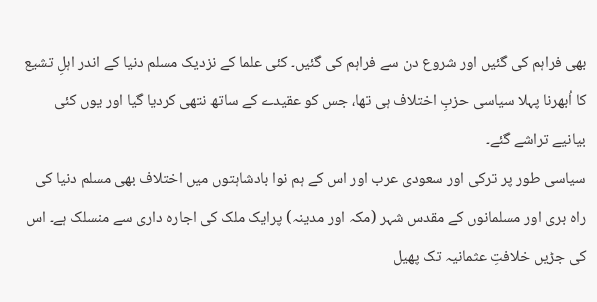بھی فراہم کی گئیں اور شروع دن سے فراہم کی گئیں۔ کئی علما کے نزدیک مسلم دنیا کے اندر اہلِ تشیع کا اُبھرنا پہلا سیاسی حزبِ اختلاف ہی تھا، جس کو عقیدے کے ساتھ نتھی کردیا گیا اور یوں کئی بیانیے تراشے گئے۔
سیاسی طور پر ترکی اور سعودی عرب اور اس کے ہم نوا بادشاہتوں میں اختلاف بھی مسلم دنیا کی راہ بری اور مسلمانوں کے مقدس شہر (مکہ اور مدینہ) پرایک ملک کی اجارہ داری سے منسلک ہے۔ اس کی جڑیں خلافتِ عثمانیہ تک پھیل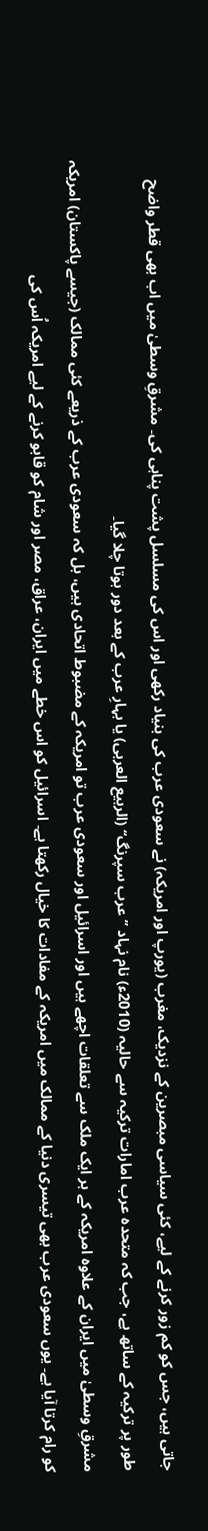جاتی ہیں، جس کو کم زور کرنے کے لیے، کئی سیاسی مبصرین کے نزدیک، مغرب (یورپ اور امریکہ) نے سعودی عرب کی بنیاد رکھی اور اس کی مسلسل پشت پناہی کی۔ مشرقِ وسطیٰ میں اب بھی قطر واضح طور پر ترکیہ کے ساتھ ہے، جب کہ متحدہ عرب امارات ترکیہ سے حالیہ (2010ء) نام نہاد ’’عرب سپرنگ‘‘ (الربیع العربی) یا بہارِ عرب کے بعد دور ہوتا چلا گیا۔
مشرقِ وسطیٰ میں ایران کے علاوہ امریکہ کے ہر ایک ملک سے تعلقات اچھے ہیں اور اسرائیل اور سعودی عرب تو امریکہ کے مضبوط اتحادی ہیں، بل کہ سعودی عرب کے ذریعے کئی ممالک (جیسے پاکستان) امریکہ کو رام کرتا آیا ہے۔ یوں سعودی عرب بھی تیسری دنیا کے ممالک میں امریکہ کے مفادات کا خیال رکھتا ہے۔ اسرائیل کو اس خطے میں ایران، عراق، مصر اور شام کو قابو کرنے کے لیے امریکہ اُس کی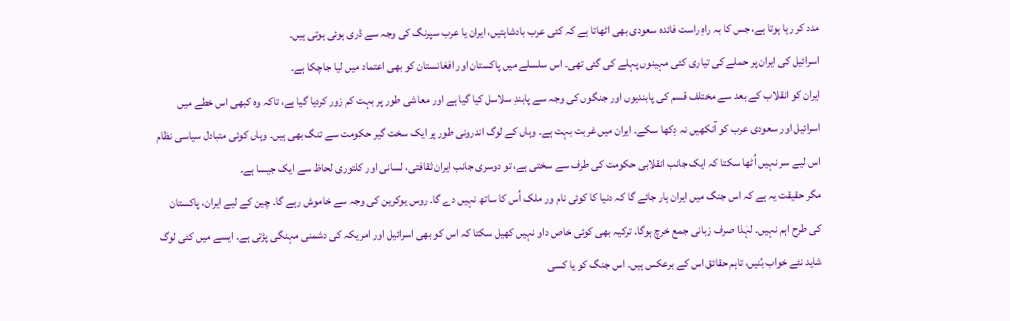مدد کر رہا ہوتا ہے، جس کا بہ راہِ راست فائدہ سعودی بھی اٹھاتا ہے کہ کئی عرب بادشاہتیں، ایران یا عرب سپرنگ کی وجہ سے ڈری ہوئی ہوتی ہیں۔
اسرائیل کی ایران پر حملے کی تیاری کئی مہینوں پہلے کی گئی تھی۔ اس سلسلے میں پاکستان اور افغانستان کو بھی اعتماد میں لیا جاچکا ہے۔
ایران کو انقلاب کے بعد سے مختلف قسم کی پابندیوں اور جنگوں کی وجہ سے پابندِ سلاسل کیا گیا ہے اور معاشی طور پر بہت کم زور کردیا گیا ہے، تاکہ وہ کبھی اس خطے میں اسرائیل اور سعودی عرب کو آنکھیں نہ دِکھا سکے۔ ایران میں غربت بہت ہے۔ وہاں کے لوگ اندرونی طور پر ایک سخت گیر حکومت سے تنگ بھی ہیں۔ وہاں کوئی متبادل سیاسی نظام اس لیے سر نہیں اُٹھا سکتا کہ ایک جانب انقلابی حکومت کی طرف سے سختی ہے، تو دوسری جانب ایران ثقافتی، لسانی اور کلتوری لحاظ سے ایک جیسا ہے۔
مگر حقیقت یہ ہے کہ اس جنگ میں ایران ہار جائے گا کہ دنیا کا کوئی نام ور ملک اُس کا ساتھ نہیں دے گا۔ روس یوکرین کی وجہ سے خاموش رہے گا۔ چین کے لیے ایران، پاکستان کی طرح اہم نہیں۔ لہٰذا صرف زبانی جمع خرچ ہوگا۔ ترکیہ بھی کوئی خاص داو نہیں کھیل سکتا کہ اس کو بھی اسرائیل اور امریکہ کی دشمنی مہنگی پڑتی ہے۔ ایسے میں کئی لوگ شاید نئے خواب بُنیں، تاہم حقائق اس کے برعکس ہیں۔ اس جنگ کو یا کسی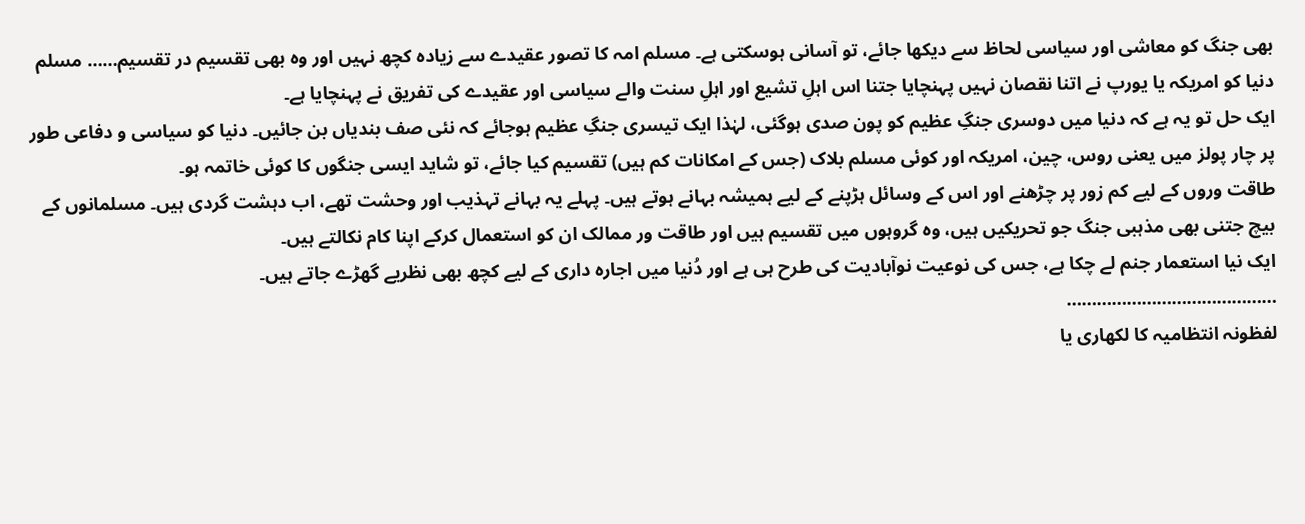بھی جنگ کو معاشی اور سیاسی لحاظ سے دیکھا جائے، تو آسانی ہوسکتی ہے۔ مسلم امہ کا تصور عقیدے سے زیادہ کچھ نہیں اور وہ بھی تقسیم در تقسیم…… مسلم دنیا کو امریکہ یا یورپ نے اتنا نقصان نہیں پہنچایا جتنا اس اہلِ تشیع اور اہلِ سنت والے سیاسی اور عقیدے کی تفریق نے پہنچایا ہے۔
ایک حل تو یہ ہے کہ دنیا میں دوسری جنگِ عظیم کو پون صدی ہوگئی، لہٰذا ایک تیسری جنگِ عظیم ہوجائے کہ نئی صف بندیاں بن جائیں۔ دنیا کو سیاسی و دفاعی طور پر چار پولز میں یعنی روس، چین، امریکہ اور کوئی مسلم بلاک (جس کے امکانات کم ہیں) تقسیم کیا جائے، تو شاید ایسی جنگوں کا کوئی خاتمہ ہو۔
طاقت وروں کے لیے کم زور پر چڑھنے اور اس کے وسائل ہڑپنے کے لیے ہمیشہ بہانے ہوتے ہیں۔ پہلے یہ بہانے تہذیب اور وحشت تھے، اب دہشت گردی ہیں۔ مسلمانوں کے بیچ جتنی بھی مذہبی جنگ جو تحریکیں ہیں، وہ گروہوں میں تقسیم ہیں اور طاقت ور ممالک ان کو استعمال کرکے اپنا کام نکالتے ہیں۔
ایک نیا استعمار جنم لے چکا ہے، جس کی نوعیت نوآبادیت کی طرح ہی ہے اور دُنیا میں اجارہ داری کے لیے کچھ بھی نظریے گھڑے جاتے ہیں۔
……………………………………
لفظونہ انتظامیہ کا لکھاری یا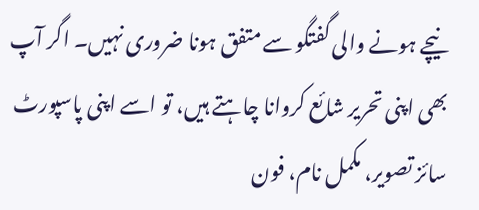نیچے ہونے والی گفتگو سے متفق ہونا ضروری نہیں۔ اگر آپ بھی اپنی تحریر شائع کروانا چاہتے ہیں، تو اسے اپنی پاسپورٹ سائز تصویر، مکمل نام، فون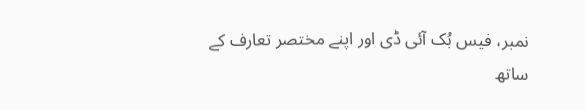نمبر، فیس بُک آئی ڈی اور اپنے مختصر تعارف کے ساتھ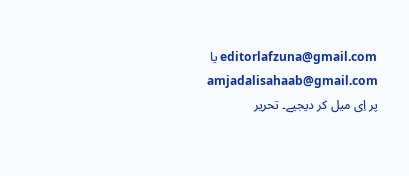editorlafzuna@gmail.com یا amjadalisahaab@gmail.com پر اِی میل کر دیجیے۔ تحریر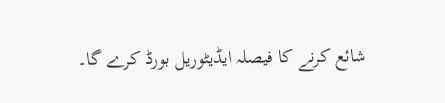شائع کرنے کا فیصلہ ایڈیٹوریل بورڈ کرے گا۔